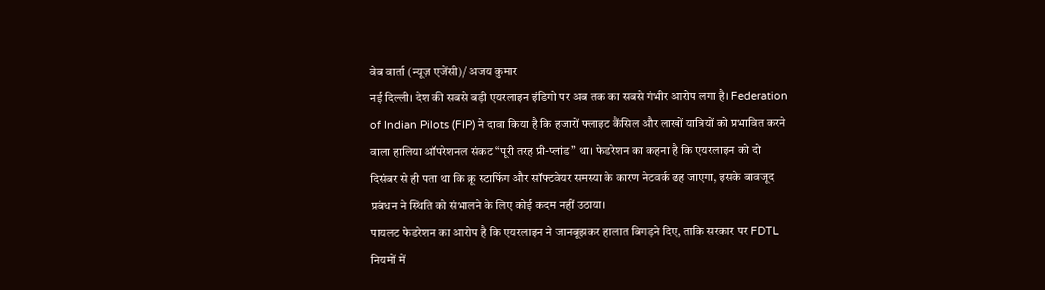वेब वार्ता (न्यूज़ एजेंसी)/ अजय कुमार
नई दिल्ली। देश की सबसे बड़ी एयरलाइन इंडिगो पर अब तक का सबसे गंभीर आरोप लगा है। Federation of Indian Pilots (FIP) ने दावा किया है कि हजारों फ्लाइट कैंसिल और लाखों यात्रियों को प्रभावित करने वाला हालिया ऑपरेशनल संकट “पूरी तरह प्री-प्लांड” था। फेडरेशन का कहना है कि एयरलाइन को दो दिसंबर से ही पता था कि क्रू स्टाफिंग और सॉफ्टवेयर समस्या के कारण नेटवर्क ढह जाएगा, इसके बावजूद प्रबंधन ने स्थिति को संभालने के लिए कोई कदम नहीं उठाया।
पायलट फेडरेशन का आरोप है कि एयरलाइन ने जानबूझकर हालात बिगड़ने दिए, ताकि सरकार पर FDTL नियमों में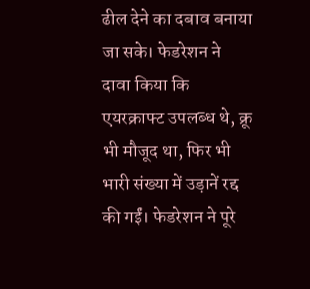ढील देने का दबाव बनाया जा सके। फेडरेशन ने दावा किया कि एयरक्राफ्ट उपलब्ध थे, क्रू भी मौजूद था, फिर भी भारी संख्या में उड़ानें रद्द की गईं। फेडरेशन ने पूरे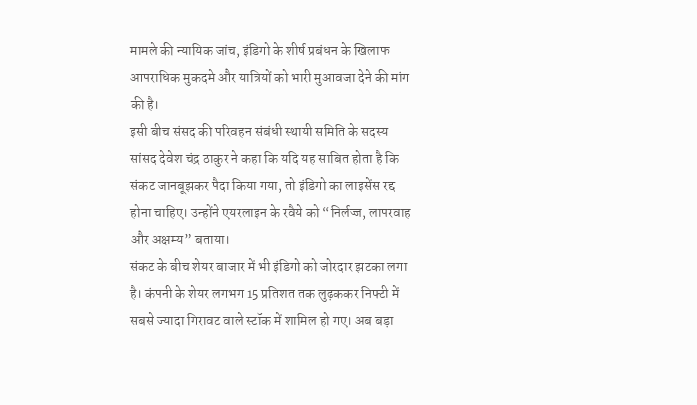मामले की न्यायिक जांच, इंडिगो के शीर्ष प्रबंधन के खिलाफ आपराधिक मुकदमे और यात्रियों को भारी मुआवजा देने की मांग की है।
इसी बीच संसद की परिवहन संबंधी स्थायी समिति के सदस्य सांसद देवेश चंद्र ठाकुर ने कहा कि यदि यह साबित होता है कि संकट जानबूझकर पैदा किया गया, तो इंडिगो का लाइसेंस रद्द होना चाहिए। उन्होंने एयरलाइन के रवैये को “निर्लज्ज, लापरवाह और अक्षम्य” बताया।
संकट के बीच शेयर बाजार में भी इंडिगो को जोरदार झटका लगा है। कंपनी के शेयर लगभग 15 प्रतिशत तक लुढ़ककर निफ्टी में सबसे ज्यादा गिरावट वाले स्टॉक में शामिल हो गए। अब बड़ा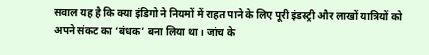सवाल यह है कि क्या इंडिगो ने नियमों में राहत पाने के लिए पूरी इंडस्ट्री और लाखों यात्रियों को अपने संकट का ‘बंधक’ बना लिया था। जांच के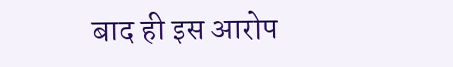बाद ही इस आरोप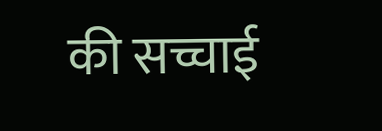की सच्चाई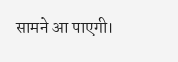सामने आ पाएगी।